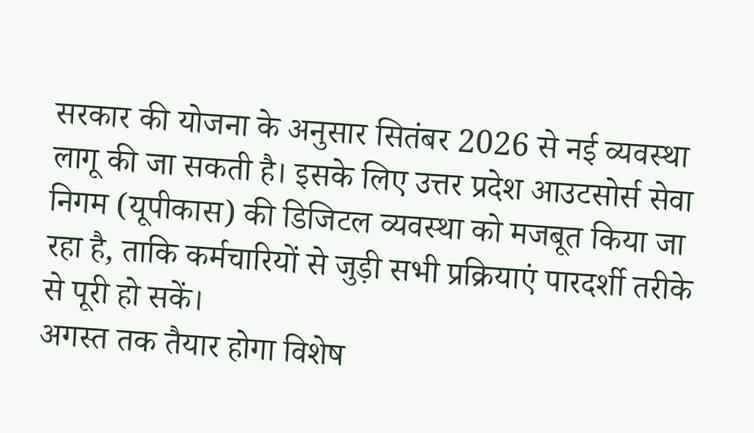सरकार की योजना के अनुसार सितंबर 2026 से नई व्यवस्था लागू की जा सकती है। इसके लिए उत्तर प्रदेश आउटसोर्स सेवा निगम (यूपीकास) की डिजिटल व्यवस्था को मजबूत किया जा रहा है, ताकि कर्मचारियों से जुड़ी सभी प्रक्रियाएं पारदर्शी तरीके से पूरी हो सकें।
अगस्त तक तैयार होगा विशेष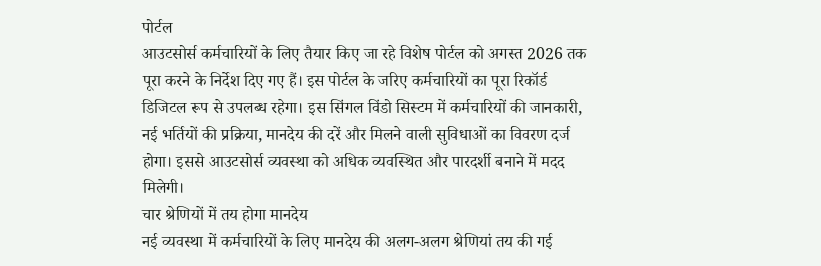पोर्टल
आउटसोर्स कर्मचारियों के लिए तैयार किए जा रहे विशेष पोर्टल को अगस्त 2026 तक पूरा करने के निर्देश दिए गए हैं। इस पोर्टल के जरिए कर्मचारियों का पूरा रिकॉर्ड डिजिटल रूप से उपलब्ध रहेगा। इस सिंगल विंडो सिस्टम में कर्मचारियों की जानकारी, नई भर्तियों की प्रक्रिया, मानदेय की दरें और मिलने वाली सुविधाओं का विवरण दर्ज होगा। इससे आउटसोर्स व्यवस्था को अधिक व्यवस्थित और पारदर्शी बनाने में मदद मिलेगी।
चार श्रेणियों में तय होगा मानदेय
नई व्यवस्था में कर्मचारियों के लिए मानदेय की अलग-अलग श्रेणियां तय की गई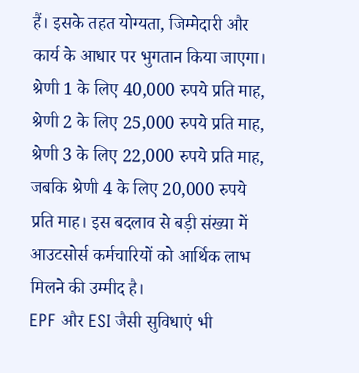हैं। इसके तहत योग्यता, जिम्मेदारी और कार्य के आधार पर भुगतान किया जाएगा। श्रेणी 1 के लिए 40,000 रुपये प्रति माह, श्रेणी 2 के लिए 25,000 रुपये प्रति माह, श्रेणी 3 के लिए 22,000 रुपये प्रति माह, जबकि श्रेणी 4 के लिए 20,000 रुपये प्रति माह। इस बदलाव से बड़ी संख्या में आउटसोर्स कर्मचारियों को आर्थिक लाभ मिलने की उम्मीद है।
EPF और ESI जैसी सुविधाएं भी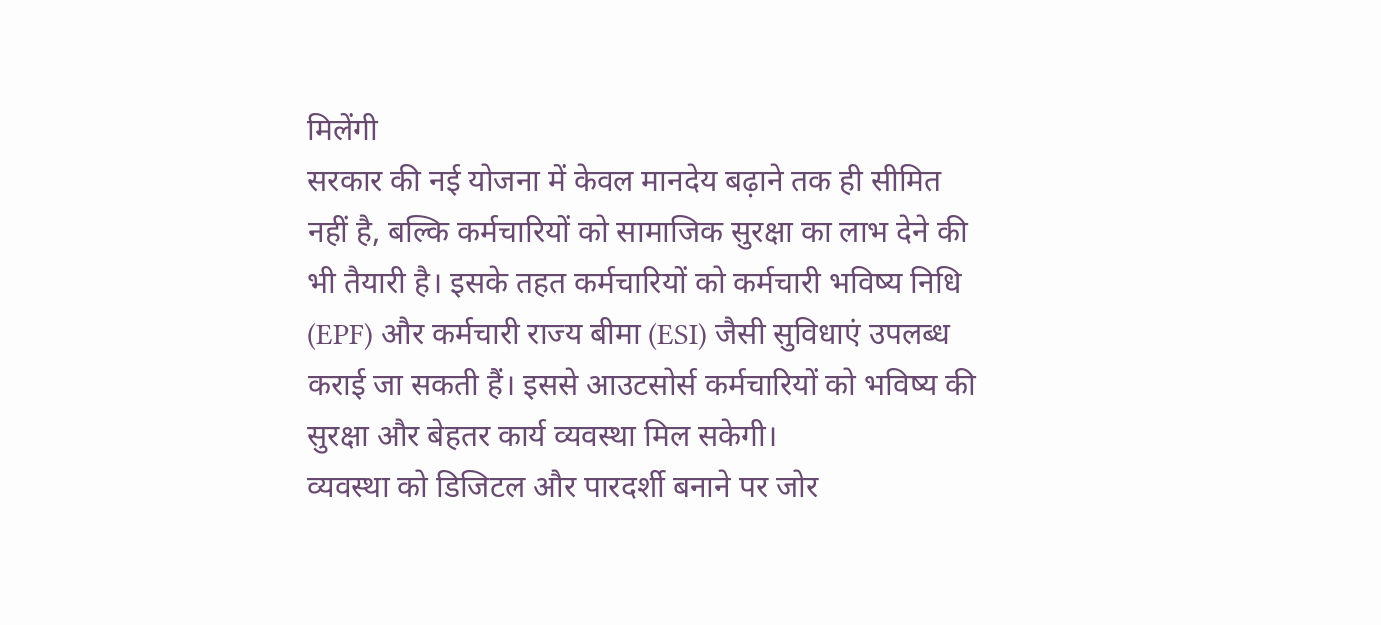मिलेंगी
सरकार की नई योजना में केवल मानदेय बढ़ाने तक ही सीमित नहीं है, बल्कि कर्मचारियों को सामाजिक सुरक्षा का लाभ देने की भी तैयारी है। इसके तहत कर्मचारियों को कर्मचारी भविष्य निधि (EPF) और कर्मचारी राज्य बीमा (ESI) जैसी सुविधाएं उपलब्ध कराई जा सकती हैं। इससे आउटसोर्स कर्मचारियों को भविष्य की सुरक्षा और बेहतर कार्य व्यवस्था मिल सकेगी।
व्यवस्था को डिजिटल और पारदर्शी बनाने पर जोर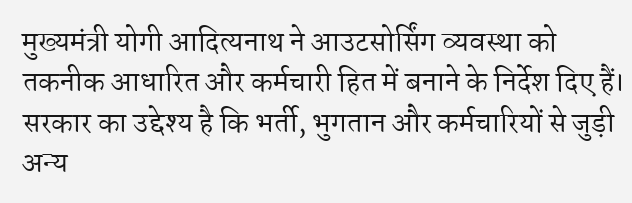मुख्यमंत्री योगी आदित्यनाथ ने आउटसोर्सिंग व्यवस्था को तकनीक आधारित और कर्मचारी हित में बनाने के निर्देश दिए हैं। सरकार का उद्देश्य है कि भर्ती, भुगतान और कर्मचारियों से जुड़ी अन्य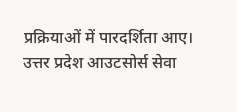प्रक्रियाओं में पारदर्शिता आए। उत्तर प्रदेश आउटसोर्स सेवा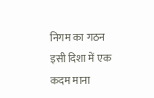निगम का गठन इसी दिशा में एक कदम माना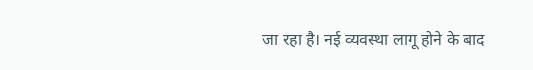जा रहा है। नई व्यवस्था लागू होने के बाद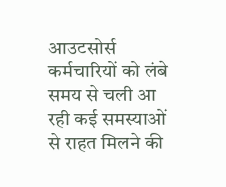आउटसोर्स कर्मचारियों को लंबे समय से चली आ रही कई समस्याओं से राहत मिलने की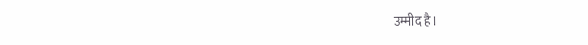उम्मीद है।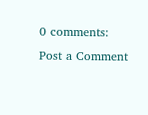0 comments:
Post a Comment